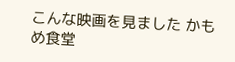こんな映画を見ました かもめ食堂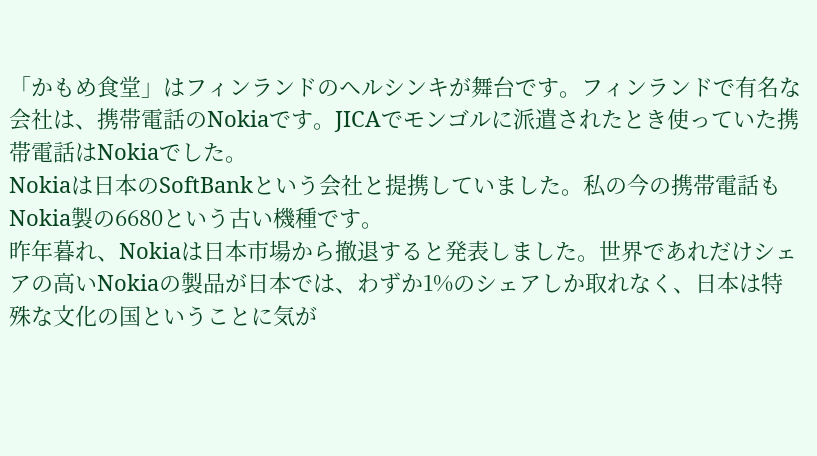「かもめ食堂」はフィンランドのヘルシンキが舞台です。フィンランドで有名な会社は、携帯電話のNokiaです。JICAでモンゴルに派遣されたとき使っていた携帯電話はNokiaでした。
Nokiaは日本のSoftBankという会社と提携していました。私の今の携帯電話もNokia製の6680という古い機種です。
昨年暮れ、Nokiaは日本市場から撤退すると発表しました。世界であれだけシェアの高いNokiaの製品が日本では、わずか1%のシェアしか取れなく、日本は特殊な文化の国ということに気が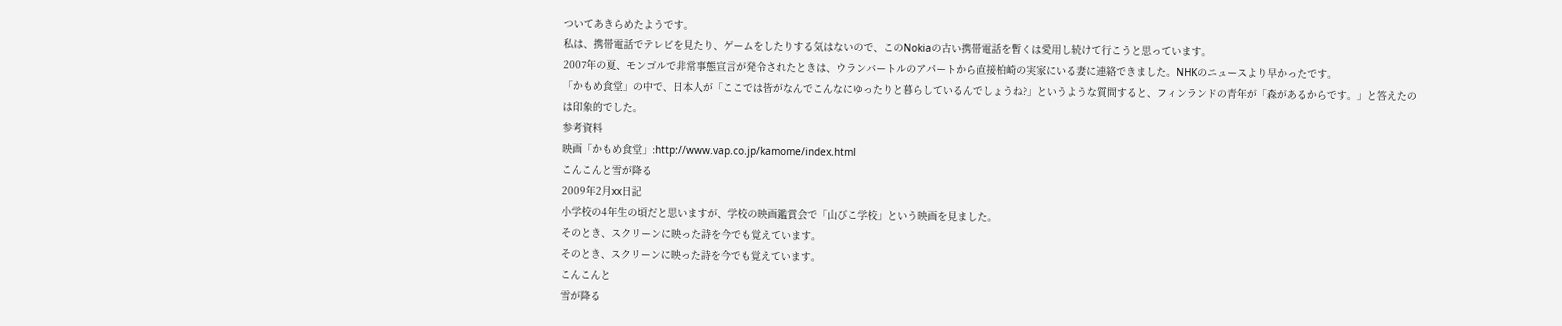ついてあきらめたようです。
私は、携帯電話でテレビを見たり、ゲームをしたりする気はないので、このNokiaの古い携帯電話を暫くは愛用し続けて行こうと思っています。
2007年の夏、モンゴルで非常事態宣言が発令されたときは、ウランバートルのアパートから直接柏崎の実家にいる妻に連絡できました。NHKのニュースより早かったです。
「かもめ食堂」の中で、日本人が「ここでは皆がなんでこんなにゆったりと暮らしているんでしょうね?」というような質問すると、フィンランドの青年が「森があるからです。」と答えたのは印象的でした。
参考資料
映画「かもめ食堂」:http://www.vap.co.jp/kamome/index.html
こんこんと雪が降る
2009年2月xx日記
小学校の4年生の頃だと思いますが、学校の映画鑑賞会で「山びこ学校」という映画を見ました。
そのとき、スクリーンに映った詩を今でも覚えています。
そのとき、スクリーンに映った詩を今でも覚えています。
こんこんと
雪が降る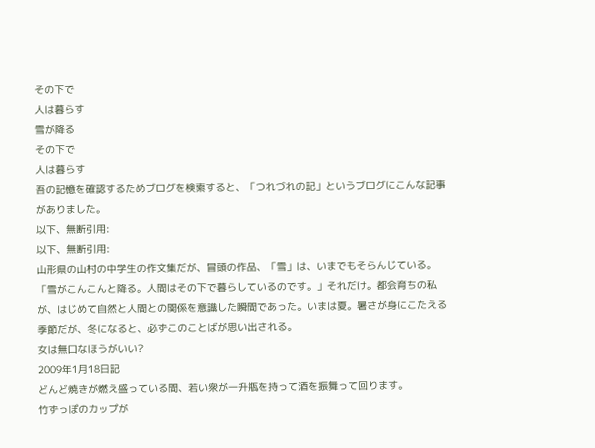その下で
人は暮らす
雪が降る
その下で
人は暮らす
吾の記憶を確認するためブログを検索すると、「つれづれの記」というブログにこんな記事がありました。
以下、無断引用:
以下、無断引用:
山形県の山村の中学生の作文集だが、冒頭の作品、「雪」は、いまでもそらんじている。「雪がこんこんと降る。人間はその下で暮らしているのです。」それだけ。都会育ちの私が、はじめて自然と人間との関係を意識した瞬間であった。いまは夏。暑さが身にこたえる季節だが、冬になると、必ずこのことばが思い出される。
女は無口なほうがいい?
2009年1月18日記
どんど焼きが燃え盛っている間、若い衆が一升瓶を持って酒を振舞って回ります。
竹ずっぽのカップが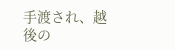手渡され、越後の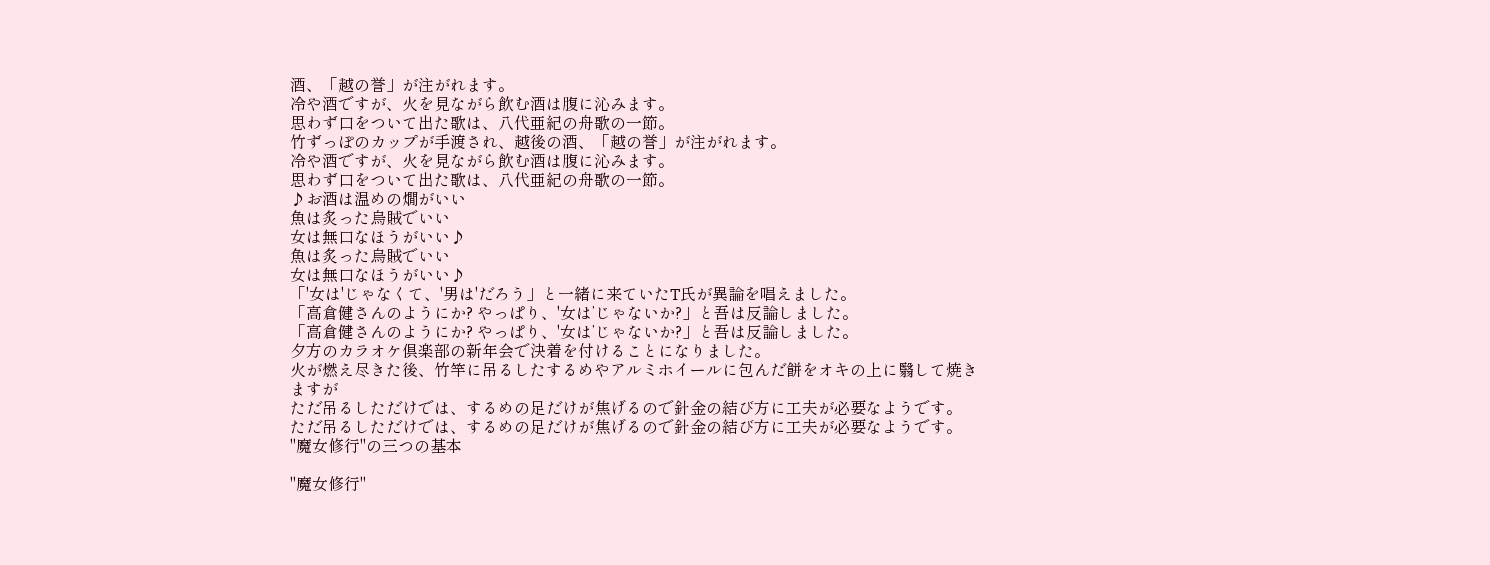酒、「越の誉」が注がれます。
冷や酒ですが、火を見ながら飲む酒は腹に沁みます。
思わず口をついて出た歌は、八代亜紀の舟歌の一節。
竹ずっぽのカップが手渡され、越後の酒、「越の誉」が注がれます。
冷や酒ですが、火を見ながら飲む酒は腹に沁みます。
思わず口をついて出た歌は、八代亜紀の舟歌の一節。
♪お酒は温めの燗がいい
魚は炙った烏賊でいい
女は無口なほうがいい♪
魚は炙った烏賊でいい
女は無口なほうがいい♪
「'女は'じゃなくて、'男は'だろう」と一緒に来ていたT氏が異論を唱えました。
「高倉健さんのようにか? やっぱり、'女は’じゃないか?」と吾は反論しました。
「高倉健さんのようにか? やっぱり、'女は’じゃないか?」と吾は反論しました。
夕方のカラオケ倶楽部の新年会で決着を付けることになりました。
火が燃え尽きた後、竹竿に吊るしたするめやアルミホイールに包んだ餅をオキの上に翳して焼きますが
ただ吊るしただけでは、するめの足だけが焦げるので針金の結び方に工夫が必要なようです。
ただ吊るしただけでは、するめの足だけが焦げるので針金の結び方に工夫が必要なようです。
"魔女修行"の三つの基本

"魔女修行"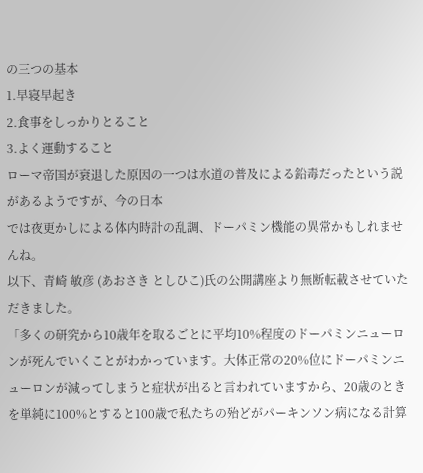の三つの基本
1.早寝早起き
2.食事をしっかりとること
3.よく運動すること
ローマ帝国が衰退した原因の一つは水道の普及による鉛毒だったという説があるようですが、今の日本
では夜更かしによる体内時計の乱調、ドーパミン機能の異常かもしれませんね。
以下、青崎 敏彦 (あおさき としひこ)氏の公開講座より無断転載させていただきました。
「多くの研究から10歳年を取るごとに平均10%程度のドーパミンニューロンが死んでいくことがわかっています。大体正常の20%位にドーパミンニューロンが減ってしまうと症状が出ると言われていますから、20歳のときを単純に100%とすると100歳で私たちの殆どがパーキンソン病になる計算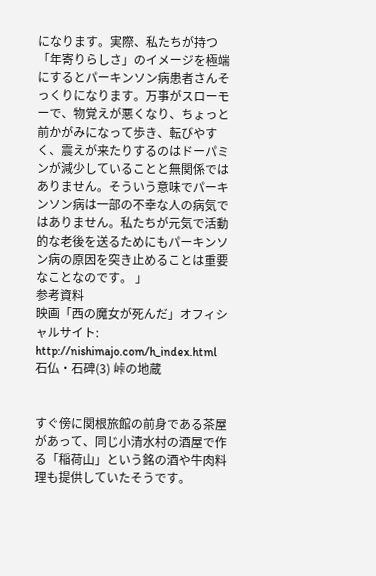になります。実際、私たちが持つ「年寄りらしさ」のイメージを極端にするとパーキンソン病患者さんそっくりになります。万事がスローモーで、物覚えが悪くなり、ちょっと前かがみになって歩き、転びやすく、震えが来たりするのはドーパミンが減少していることと無関係ではありません。そういう意味でパーキンソン病は一部の不幸な人の病気ではありません。私たちが元気で活動的な老後を送るためにもパーキンソン病の原因を突き止めることは重要なことなのです。 」
参考資料
映画「西の魔女が死んだ」オフィシャルサイト: http://nishimajo.com/h_index.html
石仏・石碑(3) 峠の地蔵


すぐ傍に関根旅館の前身である茶屋があって、同じ小清水村の酒屋で作る「稲荷山」という銘の酒や牛肉料理も提供していたそうです。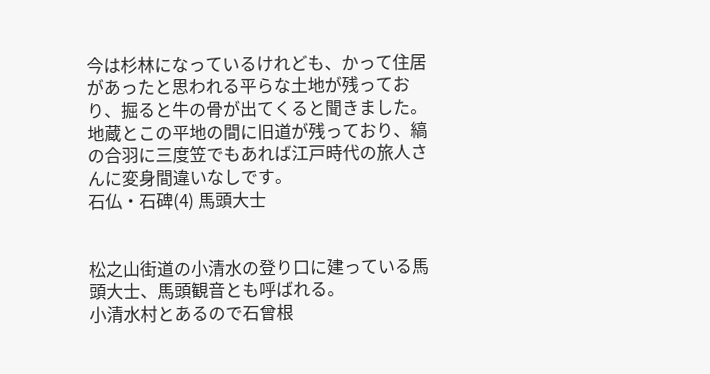今は杉林になっているけれども、かって住居があったと思われる平らな土地が残っており、掘ると牛の骨が出てくると聞きました。
地蔵とこの平地の間に旧道が残っており、縞の合羽に三度笠でもあれば江戸時代の旅人さんに変身間違いなしです。
石仏・石碑(4) 馬頭大士


松之山街道の小清水の登り口に建っている馬頭大士、馬頭観音とも呼ばれる。
小清水村とあるので石曾根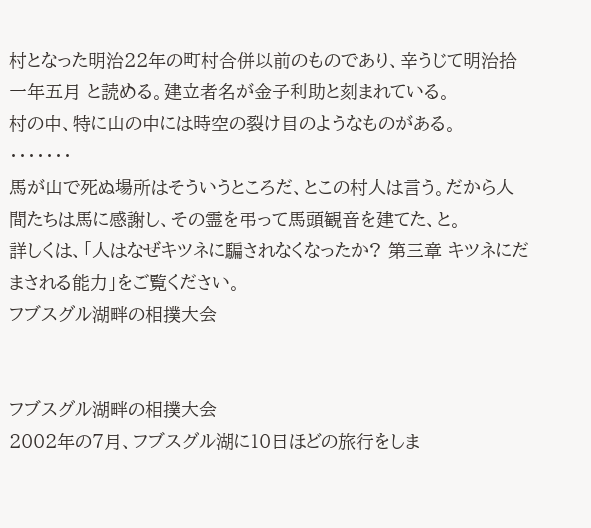村となった明治22年の町村合併以前のものであり、辛うじて明治拾一年五月 と読める。建立者名が金子利助と刻まれている。
村の中、特に山の中には時空の裂け目のようなものがある。
・・・・・・・
馬が山で死ぬ場所はそういうところだ、とこの村人は言う。だから人間たちは馬に感謝し、その霊を弔って馬頭観音を建てた、と。
詳しくは、「人はなぜキツネに騙されなくなったか? 第三章 キツネにだまされる能力」をご覧ください。
フブスグル湖畔の相撲大会


フブスグル湖畔の相撲大会
2002年の7月、フブスグル湖に10日ほどの旅行をしま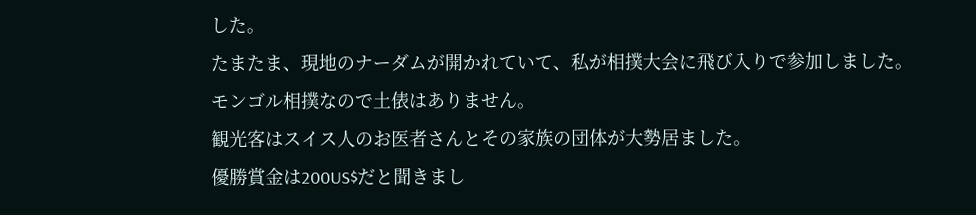した。
たまたま、現地のナーダムが開かれていて、私が相撲大会に飛び入りで参加しました。
モンゴル相撲なので土俵はありません。
観光客はスイス人のお医者さんとその家族の団体が大勢居ました。
優勝賞金は200US$だと聞きまし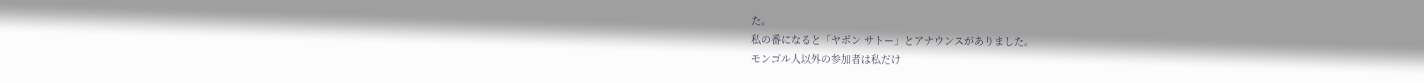た。
私の番になると「ヤポン サトー」とアナウンスがありました。
モンゴル人以外の参加者は私だけ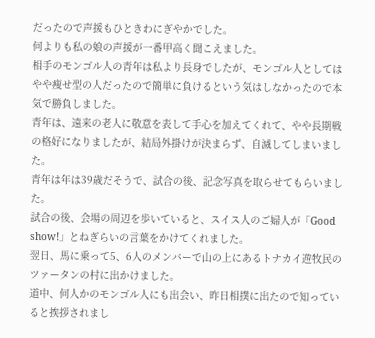だったので声援もひときわにぎやかでした。
何よりも私の娘の声援が一番甲高く聞こえました。
相手のモンゴル人の青年は私より長身でしたが、モンゴル人としてはやや痩せ型の人だったので簡単に負けるという気はしなかったので本気で勝負しました。
青年は、遠来の老人に敬意を表して手心を加えてくれて、やや長期戦の格好になりましたが、結局外掛けが決まらず、自滅してしまいました。
青年は年は39歳だそうで、試合の後、記念写真を取らせてもらいました。
試合の後、会場の周辺を歩いていると、スイス人のご婦人が「Good show!」とねぎらいの言葉をかけてくれました。
翌日、馬に乗って5、6人のメンバーで山の上にあるトナカイ遊牧民のツァータンの村に出かけました。
道中、何人かのモンゴル人にも出会い、昨日相撲に出たので知っていると挨拶されまし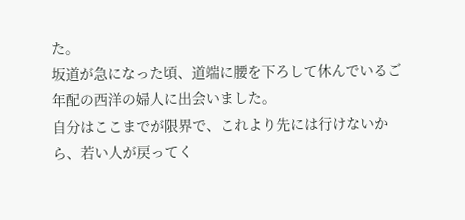た。
坂道が急になった頃、道端に腰を下ろして休んでいるご年配の西洋の婦人に出会いました。
自分はここまでが限界で、これより先には行けないから、若い人が戻ってく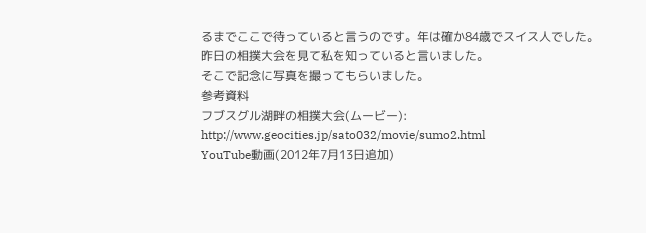るまでここで待っていると言うのです。年は確か84歳でスイス人でした。
昨日の相撲大会を見て私を知っていると言いました。
そこで記念に写真を撮ってもらいました。
参考資料
フブスグル湖畔の相撲大会(ムービー): http://www.geocities.jp/sato032/movie/sumo2.html
YouTube動画(2012年7月13日追加)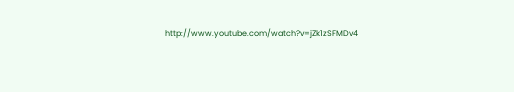http://www.youtube.com/watch?v=jZk1zSFMDv4